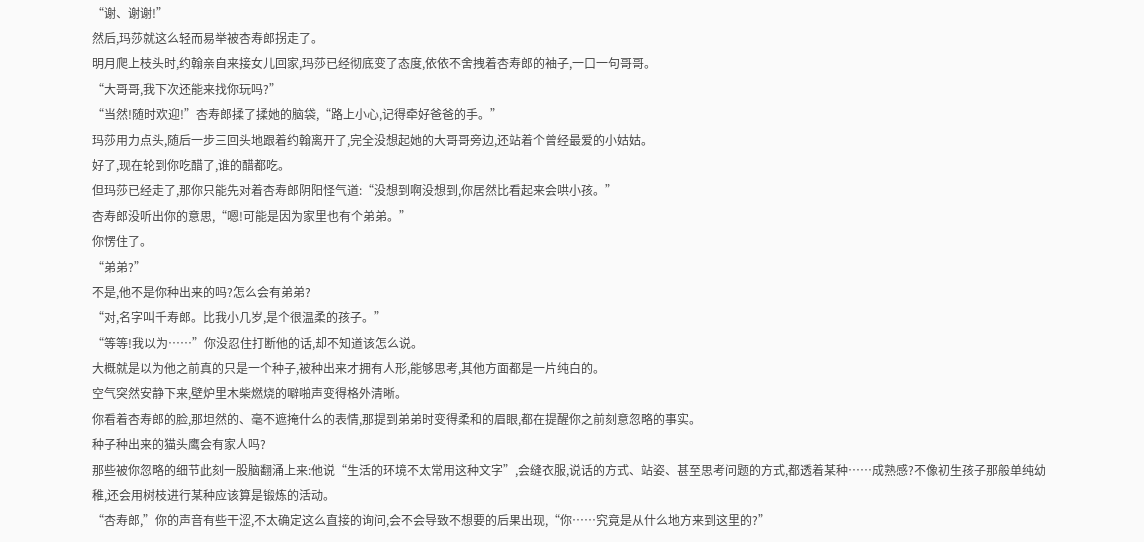“谢、谢谢!”
然后,玛莎就这么轻而易举被杏寿郎拐走了。
明月爬上枝头时,约翰亲自来接女儿回家,玛莎已经彻底变了态度,依依不舍拽着杏寿郎的袖子,一口一句哥哥。
“大哥哥,我下次还能来找你玩吗?”
“当然!随时欢迎!”杏寿郎揉了揉她的脑袋,“路上小心,记得牵好爸爸的手。”
玛莎用力点头,随后一步三回头地跟着约翰离开了,完全没想起她的大哥哥旁边,还站着个曾经最爱的小姑姑。
好了,现在轮到你吃醋了,谁的醋都吃。
但玛莎已经走了,那你只能先对着杏寿郎阴阳怪气道:“没想到啊没想到,你居然比看起来会哄小孩。”
杏寿郎没听出你的意思,“嗯!可能是因为家里也有个弟弟。”
你愣住了。
“弟弟?”
不是,他不是你种出来的吗?怎么会有弟弟?
“对,名字叫千寿郎。比我小几岁,是个很温柔的孩子。”
“等等!我以为……”你没忍住打断他的话,却不知道该怎么说。
大概就是以为他之前真的只是一个种子,被种出来才拥有人形,能够思考,其他方面都是一片纯白的。
空气突然安静下来,壁炉里木柴燃烧的噼啪声变得格外清晰。
你看着杏寿郎的脸,那坦然的、毫不遮掩什么的表情,那提到弟弟时变得柔和的眉眼,都在提醒你之前刻意忽略的事实。
种子种出来的猫头鹰会有家人吗?
那些被你忽略的细节此刻一股脑翻涌上来:他说“生活的环境不太常用这种文字”,会缝衣服,说话的方式、站姿、甚至思考问题的方式,都透着某种……成熟感?不像初生孩子那般单纯幼稚,还会用树枝进行某种应该算是锻炼的活动。
“杏寿郎,”你的声音有些干涩,不太确定这么直接的询问,会不会导致不想要的后果出现,“你……究竟是从什么地方来到这里的?”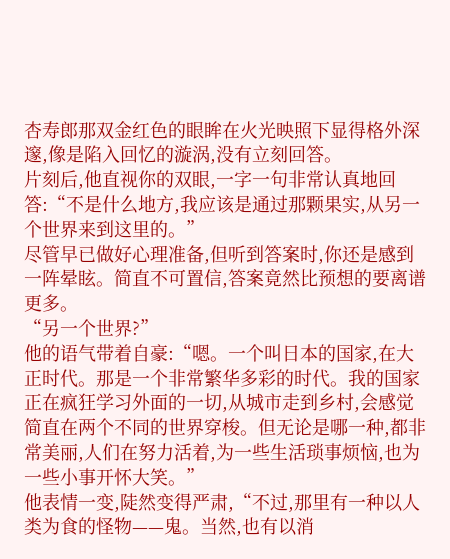杏寿郎那双金红色的眼眸在火光映照下显得格外深邃,像是陷入回忆的漩涡,没有立刻回答。
片刻后,他直视你的双眼,一字一句非常认真地回答:“不是什么地方,我应该是通过那颗果实,从另一个世界来到这里的。”
尽管早已做好心理准备,但听到答案时,你还是感到一阵晕眩。简直不可置信,答案竟然比预想的要离谱更多。
“另一个世界?”
他的语气带着自豪:“嗯。一个叫日本的国家,在大正时代。那是一个非常繁华多彩的时代。我的国家正在疯狂学习外面的一切,从城市走到乡村,会感觉简直在两个不同的世界穿梭。但无论是哪一种,都非常美丽,人们在努力活着,为一些生活琐事烦恼,也为一些小事开怀大笑。”
他表情一变,陡然变得严肃,“不过,那里有一种以人类为食的怪物——鬼。当然,也有以消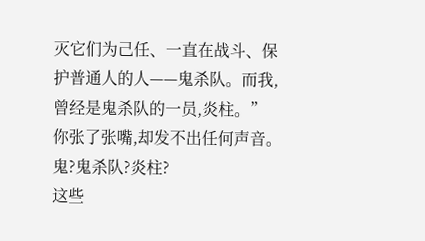灭它们为己任、一直在战斗、保护普通人的人——鬼杀队。而我,曾经是鬼杀队的一员,炎柱。”
你张了张嘴,却发不出任何声音。
鬼?鬼杀队?炎柱?
这些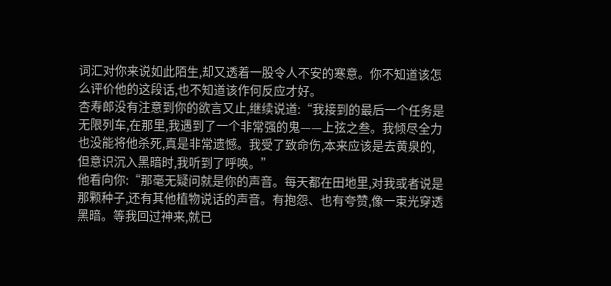词汇对你来说如此陌生,却又透着一股令人不安的寒意。你不知道该怎么评价他的这段话,也不知道该作何反应才好。
杏寿郎没有注意到你的欲言又止,继续说道:“我接到的最后一个任务是无限列车,在那里,我遇到了一个非常强的鬼——上弦之叁。我倾尽全力也没能将他杀死,真是非常遗憾。我受了致命伤,本来应该是去黄泉的,但意识沉入黑暗时,我听到了呼唤。”
他看向你:“那毫无疑问就是你的声音。每天都在田地里,对我或者说是那颗种子,还有其他植物说话的声音。有抱怨、也有夸赞,像一束光穿透黑暗。等我回过神来,就已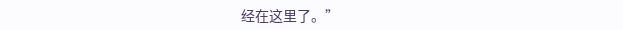经在这里了。”